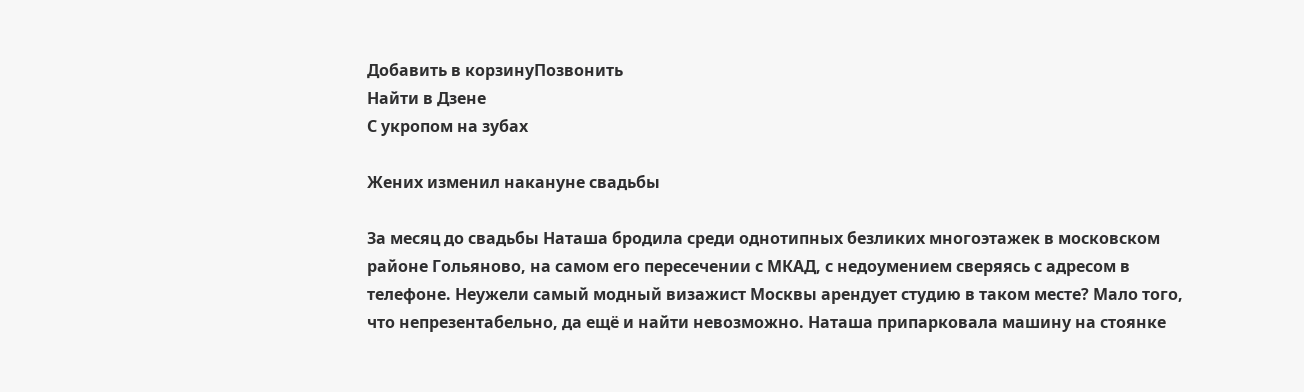Добавить в корзинуПозвонить
Найти в Дзене
С укропом на зубах

Жених изменил накануне свадьбы

За месяц до свадьбы Наташа бродила среди однотипных безликих многоэтажек в московском районе Гольяново, на самом его пересечении с МКАД, с недоумением сверяясь с адресом в телефоне. Неужели самый модный визажист Москвы арендует студию в таком месте? Мало того, что непрезентабельно, да ещё и найти невозможно. Наташа припарковала машину на стоянке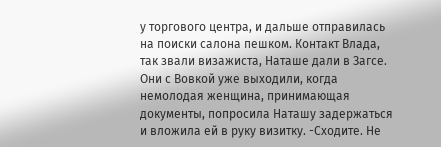у торгового центра, и дальше отправилась на поиски салона пешком. Контакт Влада, так звали визажиста, Наташе дали в Загсе. Они с Вовкой уже выходили, когда немолодая женщина, принимающая документы, попросила Наташу задержаться и вложила ей в руку визитку. -Сходите. Не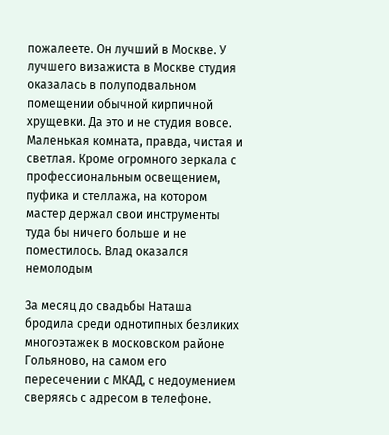пожалеете. Он лучший в Москве. У лучшего визажиста в Москве студия оказалась в полуподвальном помещении обычной кирпичной хрущевки. Да это и не студия вовсе. Маленькая комната, правда, чистая и светлая. Кроме огромного зеркала с профессиональным освещением, пуфика и стеллажа, на котором мастер держал свои инструменты туда бы ничего больше и не поместилось. Влад оказался немолодым

За месяц до свадьбы Наташа бродила среди однотипных безликих многоэтажек в московском районе Гольяново, на самом его пересечении с МКАД, с недоумением сверяясь с адресом в телефоне.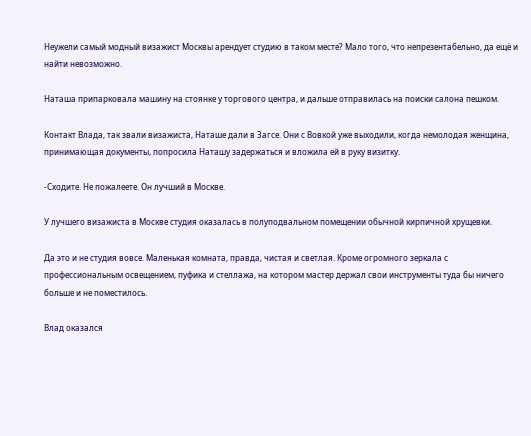Неужели самый модный визажист Москвы арендует студию в таком месте? Мало того, что непрезентабельно, да ещё и найти невозможно.

Наташа припарковала машину на стоянке у торгового центра, и дальше отправилась на поиски салона пешком.

Контакт Влада, так звали визажиста, Наташе дали в Загсе. Они с Вовкой уже выходили, когда немолодая женщина, принимающая документы, попросила Наташу задержаться и вложила ей в руку визитку.

-Сходите. Не пожалеете. Он лучший в Москве.

У лучшего визажиста в Москве студия оказалась в полуподвальном помещении обычной кирпичной хрущевки.

Да это и не студия вовсе. Маленькая комната, правда, чистая и светлая. Кроме огромного зеркала с профессиональным освещением, пуфика и стеллажа, на котором мастер держал свои инструменты туда бы ничего больше и не поместилось.

Влад оказался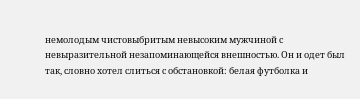немолодым чистовыбритым невысоким мужчиной с невыразительной незапоминающейся внешностью. Он и одет был так, словно хотел слиться с обстановкой: белая футболка и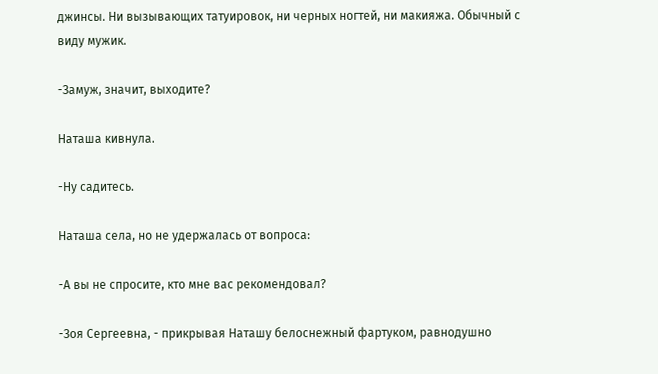джинсы. Ни вызывающих татуировок, ни черных ногтей, ни макияжа. Обычный с виду мужик.

-Замуж, значит, выходите?

Наташа кивнула.

-Ну садитесь.

Наташа села, но не удержалась от вопроса:

-А вы не спросите, кто мне вас рекомендовал?

-Зоя Сергеевна, - прикрывая Наташу белоснежный фартуком, равнодушно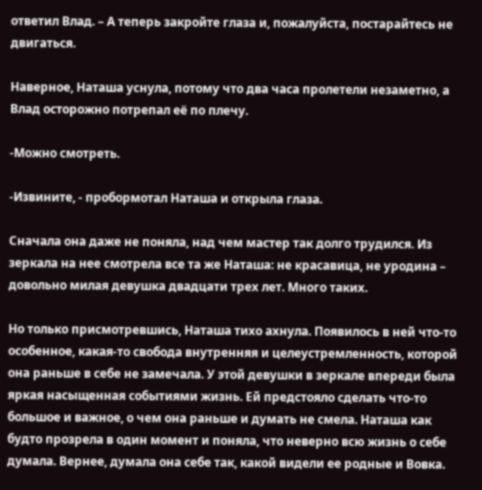ответил Влад. – А теперь закройте глаза и, пожалуйста, постарайтесь не двигаться.

Наверное, Наташа уснула, потому что два часа пролетели незаметно, а Влад осторожно потрепал её по плечу.

-Можно смотреть.

-Извините, - пробормотал Наташа и открыла глаза.

Сначала она даже не поняла, над чем мастер так долго трудился. Из зеркала на нее смотрела все та же Наташа: не красавица, не уродина – довольно милая девушка двадцати трех лет. Много таких.

Но только присмотревшись, Наташа тихо ахнула. Появилось в ней что-то особенное, какая-то свобода внутренняя и целеустремленность, которой она раньше в себе не замечала. У этой девушки в зеркале впереди была яркая насыщенная событиями жизнь. Ей предстояло сделать что-то большое и важное, о чем она раньше и думать не смела. Наташа как будто прозрела в один момент и поняла, что неверно всю жизнь о себе думала. Вернее, думала она себе так, какой видели ее родные и Вовка.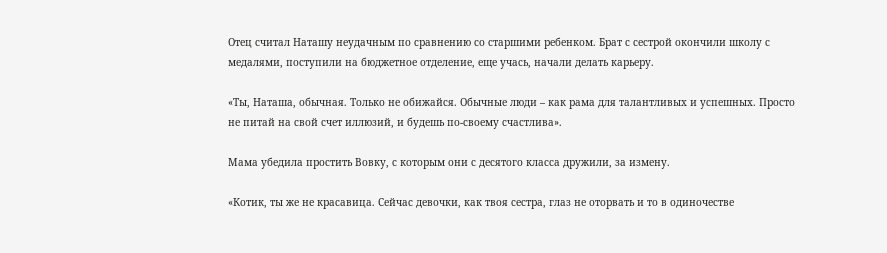Отец считал Наташу неудачным по сравнению со старшими ребенком. Брат с сестрой окончили школу с медалями, поступили на бюджетное отделение, еще учась, начали делать карьеру.

«Ты, Наташа, обычная. Только не обижайся. Обычные люди – как рама для талантливых и успешных. Просто не питай на свой счет иллюзий, и будешь по-своему счастлива».

Мама убедила простить Вовку, с которым они с десятого класса дружили, за измену.

«Котик, ты же не красавица. Сейчас девочки, как твоя сестра, глаз не оторвать и то в одиночестве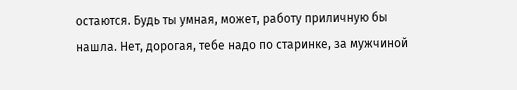остаются. Будь ты умная, может, работу приличную бы нашла. Нет, дорогая, тебе надо по старинке, за мужчиной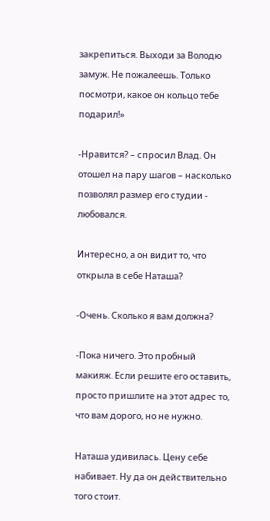закрепиться. Выходи за Володю замуж. Не пожалеешь. Только посмотри, какое он кольцо тебе подарил!»

-Нравится? – спросил Влад. Он отошел на пару шагов – насколько позволял размер его студии - любовался.

Интересно, а он видит то, что открыла в себе Наташа?

-Очень. Сколько я вам должна?

-Пока ничего. Это пробный макияж. Если решите его оставить, просто пришлите на этот адрес то, что вам дорого, но не нужно.

Наташа удивилась. Цену себе набивает. Ну да он действительно того стоит.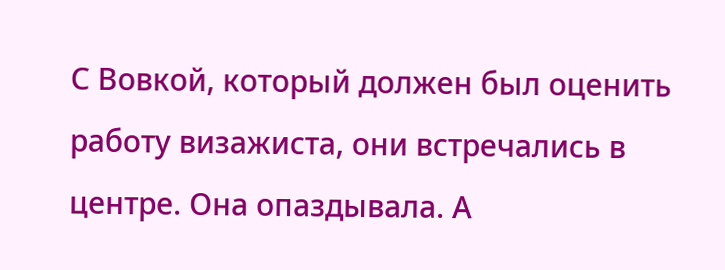С Вовкой, который должен был оценить работу визажиста, они встречались в центре. Она опаздывала. А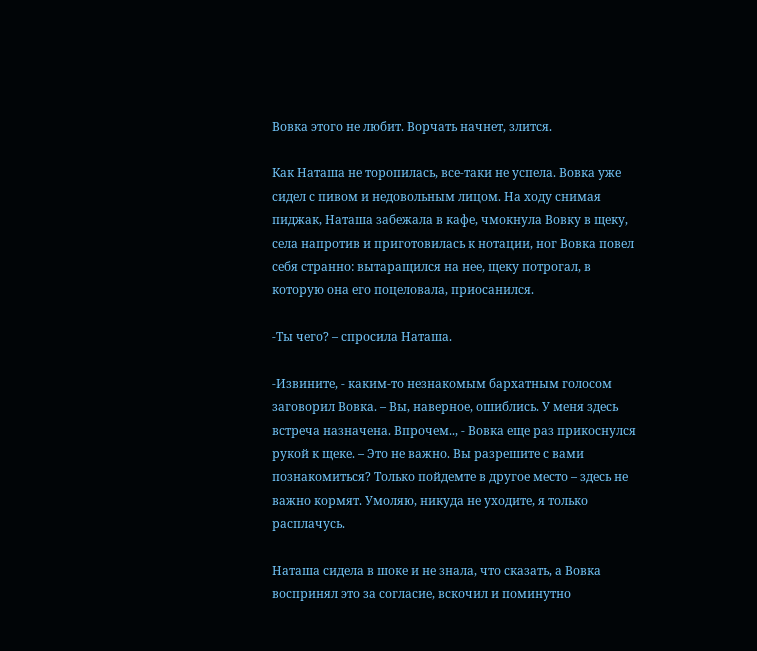Вовка этого не любит. Ворчать начнет, злится.

Как Наташа не торопилась, все-таки не успела. Вовка уже сидел с пивом и недовольным лицом. На ходу снимая пиджак, Наташа забежала в кафе, чмокнула Вовку в щеку, села напротив и приготовилась к нотации, ног Вовка повел себя странно: вытаращился на нее, щеку потрогал, в которую она его поцеловала, приосанился.

-Ты чего? – спросила Наташа.

-Извините, - каким-то незнакомым бархатным голосом заговорил Вовка. – Вы, наверное, ошиблись. У меня здесь встреча назначена. Впрочем.., - Вовка еще раз прикоснулся рукой к щеке. – Это не важно. Вы разрешите с вами познакомиться? Только пойдемте в другое место – здесь не важно кормят. Умоляю, никуда не уходите, я только расплачусь.

Наташа сидела в шоке и не знала, что сказать, а Вовка воспринял это за согласие, вскочил и поминутно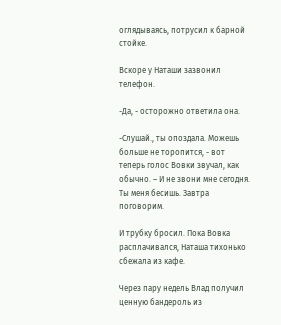оглядываясь, потрусил к барной стойке.

Вскоре у Наташи зазвонил телефон.

-Да, - осторожно ответила она.

-Слушай., ты опоздала. Можешь больше не торопится, - вот теперь голос Вовки звучал, как обычно. – И не звони мне сегодня. Ты меня бесишь. Завтра поговорим.

И трубку бросил. Пока Вовка расплачивался, Наташа тихонько сбежала из кафе.

Через пару недель Влад получил ценную бандероль из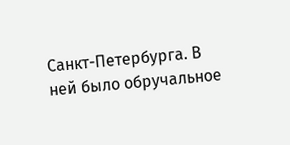Санкт-Петербурга. В ней было обручальное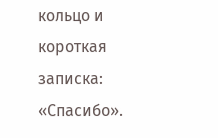кольцо и короткая записка: «Спасибо».